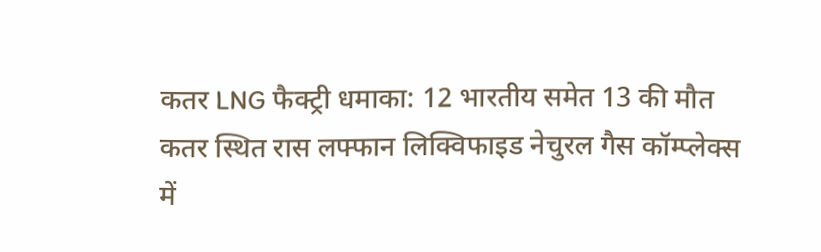कतर LNG फैक्ट्री धमाका: 12 भारतीय समेत 13 की मौत
कतर स्थित रास लफ्फान लिक्विफाइड नेचुरल गैस कॉम्प्लेक्स में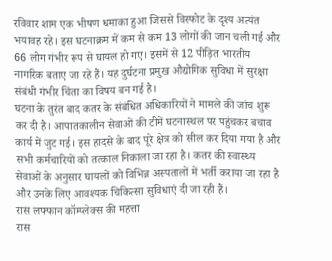रविवार शाम एक भीषण धमाका हुआ जिससे विस्फोट के दृश्य अत्यंत भयावह रहे। इस घटनाक्रम में कम से कम 13 लोगों की जान चली गई और 66 लोग गंभीर रूप से घायल हो गए। इसमें से 12 पीड़ित भारतीय नागरिक बताए जा रहे हैं। यह दुर्घटना प्रमुख औद्योगिक सुविधा में सुरक्षा संबंधी गंभीर चिंता का विषय बन गई है।
घटना के तुरंत बाद कतर के संबंधित अधिकारियों ने मामले की जांच शुरू कर दी है। आपातकालीन सेवाओं की टीमें घटनास्थल पर पहुंचकर बचाव कार्य में जुट गई। इस हादसे के बाद पूरे क्षेत्र को सील कर दिया गया है और सभी कर्मचारियों को तत्काल निकाला जा रहा है। कतर की स्वास्थ्य सेवाओं के अनुसार घायलों को विभिन्न अस्पतालों में भर्ती कराया जा रहा है और उनके लिए आवश्यक चिकित्सा सुविधाएं दी जा रही हैं।
रास लफ्फान कॉम्प्लेक्स की महत्ता
रास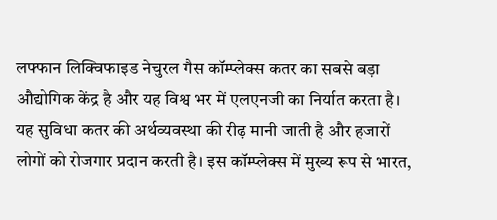लफ्फान लिक्विफाइड नेचुरल गैस कॉम्प्लेक्स कतर का सबसे बड़ा औद्योगिक केंद्र है और यह विश्व भर में एलएनजी का निर्यात करता है। यह सुविधा कतर की अर्थव्यवस्था की रीढ़ मानी जाती है और हजारों लोगों को रोजगार प्रदान करती है। इस कॉम्प्लेक्स में मुख्य रूप से भारत,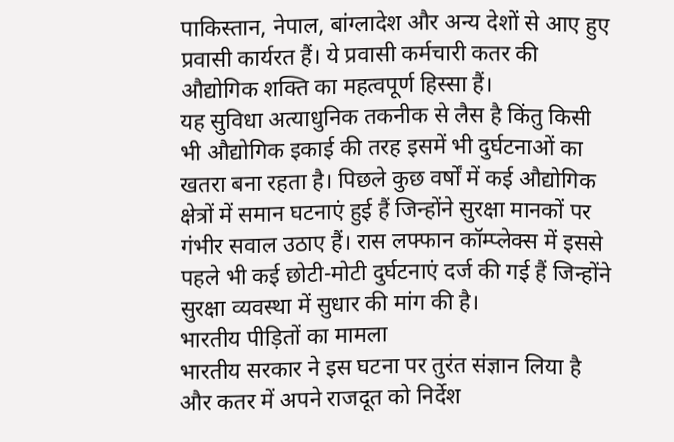पाकिस्तान, नेपाल, बांग्लादेश और अन्य देशों से आए हुए प्रवासी कार्यरत हैं। ये प्रवासी कर्मचारी कतर की औद्योगिक शक्ति का महत्वपूर्ण हिस्सा हैं।
यह सुविधा अत्याधुनिक तकनीक से लैस है किंतु किसी भी औद्योगिक इकाई की तरह इसमें भी दुर्घटनाओं का खतरा बना रहता है। पिछले कुछ वर्षों में कई औद्योगिक क्षेत्रों में समान घटनाएं हुई हैं जिन्होंने सुरक्षा मानकों पर गंभीर सवाल उठाए हैं। रास लफ्फान कॉम्प्लेक्स में इससे पहले भी कई छोटी-मोटी दुर्घटनाएं दर्ज की गई हैं जिन्होंने सुरक्षा व्यवस्था में सुधार की मांग की है।
भारतीय पीड़ितों का मामला
भारतीय सरकार ने इस घटना पर तुरंत संज्ञान लिया है और कतर में अपने राजदूत को निर्देश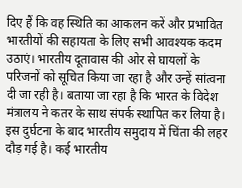दिए हैं कि वह स्थिति का आकलन करें और प्रभावित भारतीयों की सहायता के लिए सभी आवश्यक कदम उठाएं। भारतीय दूतावास की ओर से घायलों के परिजनों को सूचित किया जा रहा है और उन्हें सांत्वना दी जा रही है। बताया जा रहा है कि भारत के विदेश मंत्रालय ने कतर के साथ संपर्क स्थापित कर लिया है।
इस दुर्घटना के बाद भारतीय समुदाय में चिंता की लहर दौड़ गई है। कई भारतीय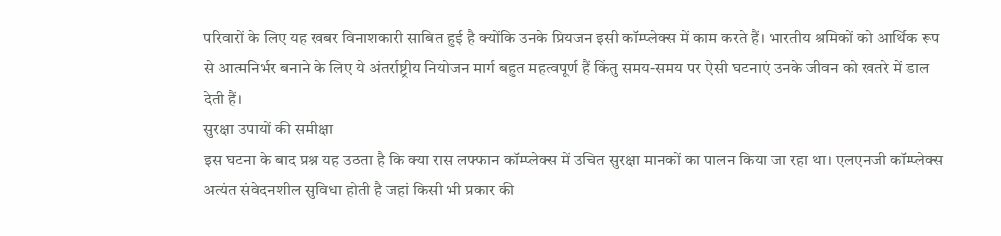परिवारों के लिए यह खबर विनाशकारी साबित हुई है क्योंकि उनके प्रियजन इसी कॉम्प्लेक्स में काम करते हैं। भारतीय श्रमिकों को आर्थिक रूप से आत्मनिर्भर बनाने के लिए ये अंतर्राष्ट्रीय नियोजन मार्ग बहुत महत्वपूर्ण हैं किंतु समय-समय पर ऐसी घटनाएं उनके जीवन को खतरे में डाल देती हैं।
सुरक्षा उपायों की समीक्षा
इस घटना के बाद प्रश्न यह उठता है कि क्या रास लफ्फान कॉम्प्लेक्स में उचित सुरक्षा मानकों का पालन किया जा रहा था। एलएनजी कॉम्प्लेक्स अत्यंत संवेदनशील सुविधा होती है जहां किसी भी प्रकार की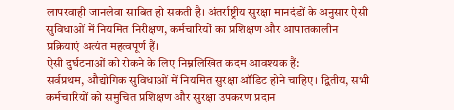लापरवाही जानलेवा साबित हो सकती है। अंतर्राष्ट्रीय सुरक्षा मानदंडों के अनुसार ऐसी सुविधाओं में नियमित निरीक्षण, कर्मचारियों का प्रशिक्षण और आपातकालीन प्रक्रियाएं अत्यंत महत्वपूर्ण हैं।
ऐसी दुर्घटनाओं को रोकने के लिए निम्नलिखित कदम आवश्यक हैं:
सर्वप्रथम, औद्योगिक सुविधाओं में नियमित सुरक्षा ऑडिट होने चाहिए। द्वितीय, सभी कर्मचारियों को समुचित प्रशिक्षण और सुरक्षा उपकरण प्रदान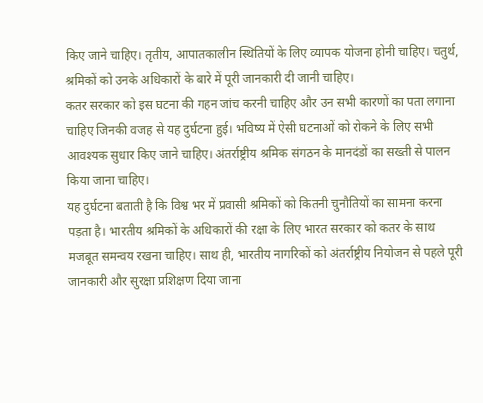किए जाने चाहिए। तृतीय, आपातकालीन स्थितियों के लिए व्यापक योजना होनी चाहिए। चतुर्थ, श्रमिकों को उनके अधिकारों के बारे में पूरी जानकारी दी जानी चाहिए।
कतर सरकार को इस घटना की गहन जांच करनी चाहिए और उन सभी कारणों का पता लगाना चाहिए जिनकी वजह से यह दुर्घटना हुई। भविष्य में ऐसी घटनाओं को रोकने के लिए सभी आवश्यक सुधार किए जाने चाहिए। अंतर्राष्ट्रीय श्रमिक संगठन के मानदंडों का सख्ती से पालन किया जाना चाहिए।
यह दुर्घटना बताती है कि विश्व भर में प्रवासी श्रमिकों को कितनी चुनौतियों का सामना करना पड़ता है। भारतीय श्रमिकों के अधिकारों की रक्षा के लिए भारत सरकार को कतर के साथ मजबूत समन्वय रखना चाहिए। साथ ही, भारतीय नागरिकों को अंतर्राष्ट्रीय नियोजन से पहले पूरी जानकारी और सुरक्षा प्रशिक्षण दिया जाना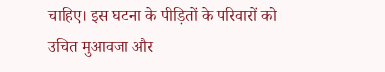चाहिए। इस घटना के पीड़ितों के परिवारों को उचित मुआवजा और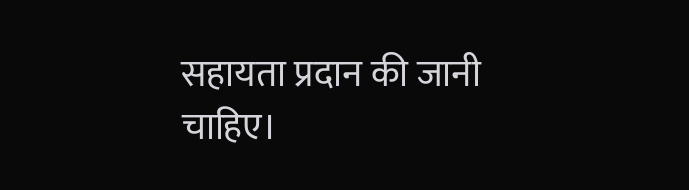सहायता प्रदान की जानी चाहिए।